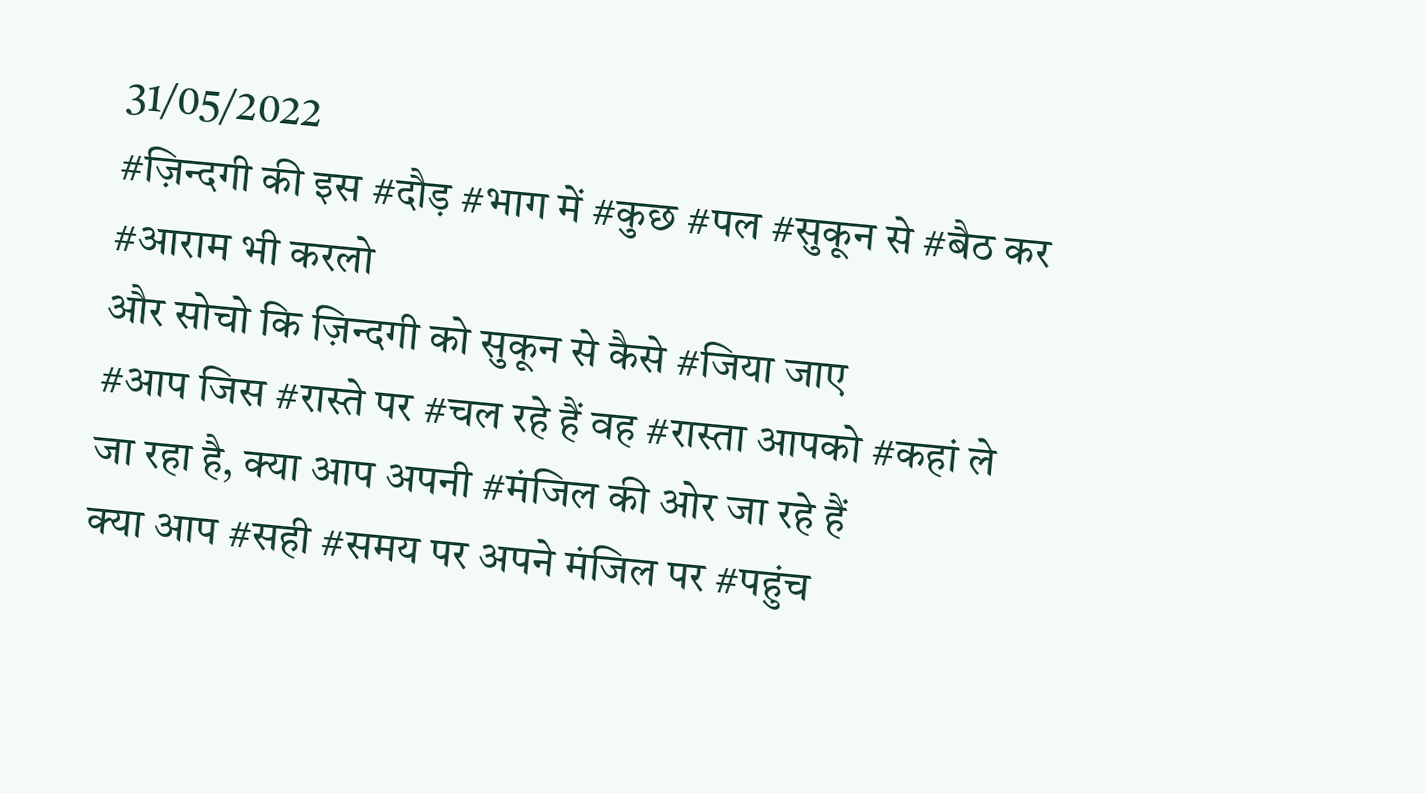31/05/2022
#ज़िन्दगी की इस #दौड़ #भाग में #कुछ #पल #सुकून से #बैठ कर #आराम भी करलो
और सोचो कि ज़िन्दगी को सुकून से कैसे #जिया जाए
#आप जिस #रास्ते पर #चल रहे हैं वह #रास्ता आपको #कहां ले जा रहा है, क्या आप अपनी #मंजिल की ओर जा रहे हैं
क्या आप #सही #समय पर अपने मंजिल पर #पहुंच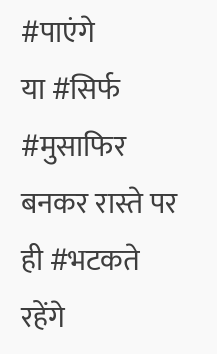#पाएंगे
या #सिर्फ #मुसाफिर बनकर रास्ते पर ही #भटकते रहेंगे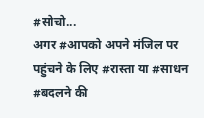#सोचो...
अगर #आपको अपने मंजिल पर पहुंचने के लिए #रास्ता या #साधन #बदलने की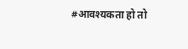#आवश्यकता हो तो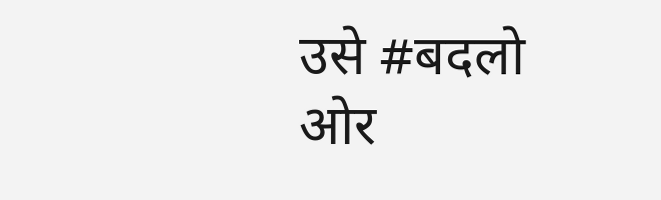उसे #बदलो ओर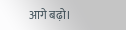आगे बढ़ो।